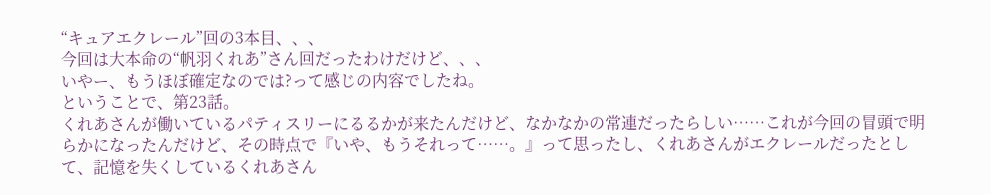“キュアエクレール”回の3本目、、、
今回は大本命の“帆羽くれあ”さん回だったわけだけど、、、
いやー、もうほぼ確定なのでは?って感じの内容でしたね。
ということで、第23話。
くれあさんが働いているパティスリーにるるかが来たんだけど、なかなかの常連だったらしい……これが今回の冒頭で明らかになったんだけど、その時点で『いや、もうそれって……。』って思ったし、くれあさんがエクレールだったとして、記憶を失くしているくれあさん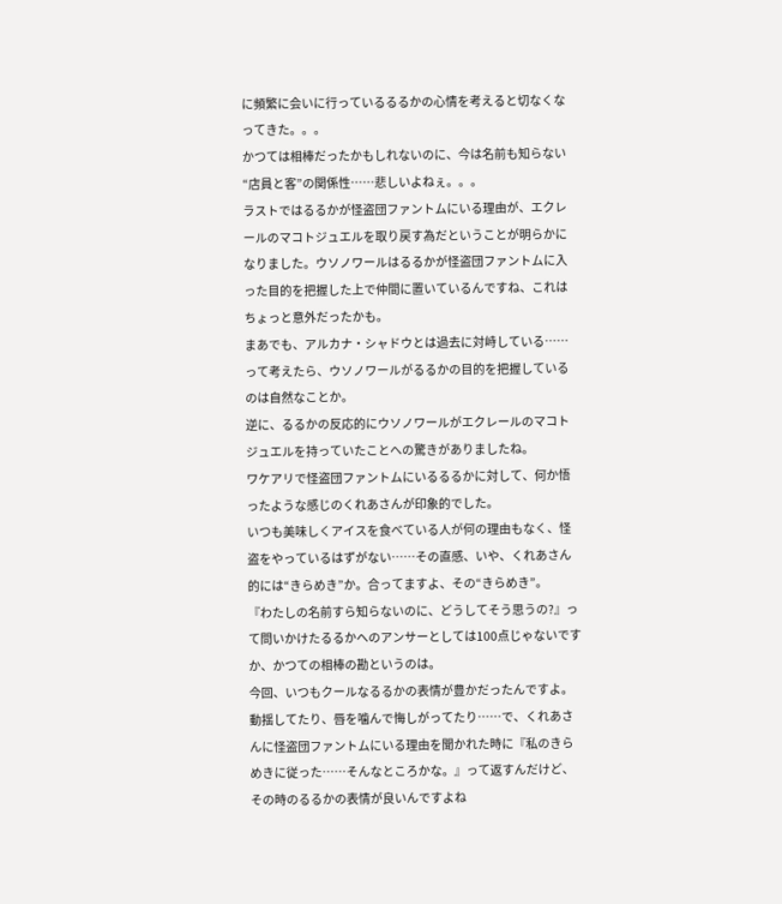に頻繁に会いに行っているるるかの心情を考えると切なくなってきた。。。
かつては相棒だったかもしれないのに、今は名前も知らない“店員と客”の関係性……悲しいよねぇ。。。
ラストではるるかが怪盗団ファントムにいる理由が、エクレールのマコトジュエルを取り戻す為だということが明らかになりました。ウソノワールはるるかが怪盗団ファントムに入った目的を把握した上で仲間に置いているんですね、これはちょっと意外だったかも。
まあでも、アルカナ・シャドウとは過去に対峙している……って考えたら、ウソノワールがるるかの目的を把握しているのは自然なことか。
逆に、るるかの反応的にウソノワールがエクレールのマコトジュエルを持っていたことへの驚きがありましたね。
ワケアリで怪盗団ファントムにいるるるかに対して、何か悟ったような感じのくれあさんが印象的でした。
いつも美味しくアイスを食べている人が何の理由もなく、怪盗をやっているはずがない……その直感、いや、くれあさん的には“きらめき”か。合ってますよ、その“きらめき”。
『わたしの名前すら知らないのに、どうしてそう思うの?』って問いかけたるるかへのアンサーとしては100点じゃないですか、かつての相棒の勘というのは。
今回、いつもクールなるるかの表情が豊かだったんですよ。
動揺してたり、唇を噛んで悔しがってたり……で、くれあさんに怪盗団ファントムにいる理由を聞かれた時に『私のきらめきに従った……そんなところかな。』って返すんだけど、その時のるるかの表情が良いんですよね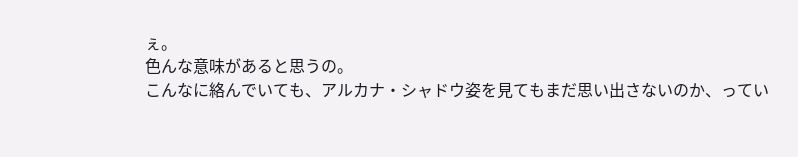ぇ。
色んな意味があると思うの。
こんなに絡んでいても、アルカナ・シャドウ姿を見てもまだ思い出さないのか、ってい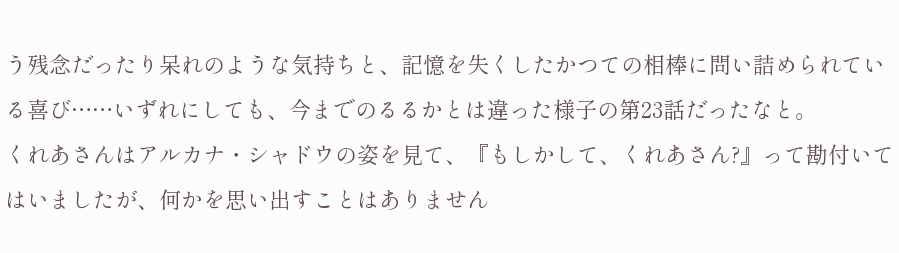う残念だったり呆れのような気持ちと、記憶を失くしたかつての相棒に問い詰められている喜び……いずれにしても、今までのるるかとは違った様子の第23話だったなと。
くれあさんはアルカナ・シャドウの姿を見て、『もしかして、くれあさん?』って勘付いてはいましたが、何かを思い出すことはありません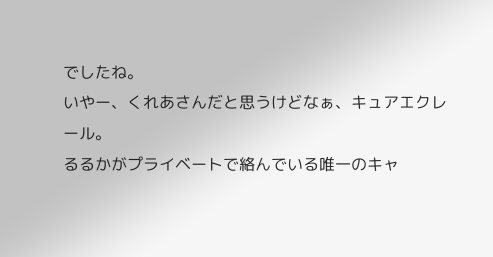でしたね。
いやー、くれあさんだと思うけどなぁ、キュアエクレール。
るるかがプライベートで絡んでいる唯一のキャ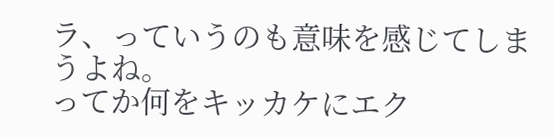ラ、っていうのも意味を感じてしまうよね。
ってか何をキッカケにエク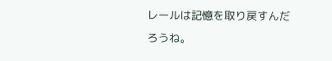レールは記憶を取り戻すんだろうね。